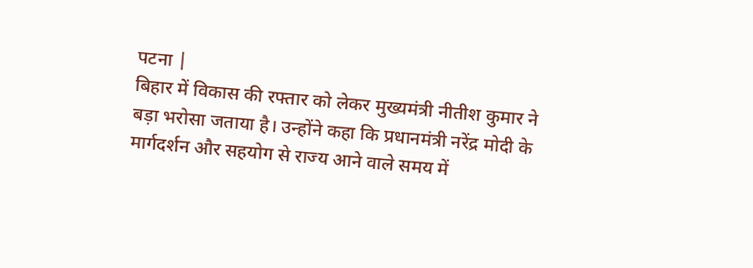पटना |
बिहार में विकास की रफ्तार को लेकर मुख्यमंत्री नीतीश कुमार ने बड़ा भरोसा जताया है। उन्होंने कहा कि प्रधानमंत्री नरेंद्र मोदी के मार्गदर्शन और सहयोग से राज्य आने वाले समय में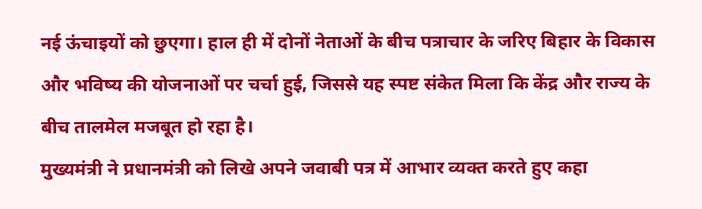नई ऊंचाइयों को छुएगा। हाल ही में दोनों नेताओं के बीच पत्राचार के जरिए बिहार के विकास और भविष्य की योजनाओं पर चर्चा हुई, जिससे यह स्पष्ट संकेत मिला कि केंद्र और राज्य के बीच तालमेल मजबूत हो रहा है।
मुख्यमंत्री ने प्रधानमंत्री को लिखे अपने जवाबी पत्र में आभार व्यक्त करते हुए कहा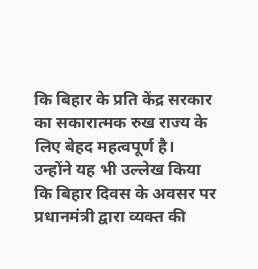कि बिहार के प्रति केंद्र सरकार का सकारात्मक रुख राज्य के लिए बेहद महत्वपूर्ण है। उन्होंने यह भी उल्लेख किया कि बिहार दिवस के अवसर पर प्रधानमंत्री द्वारा व्यक्त की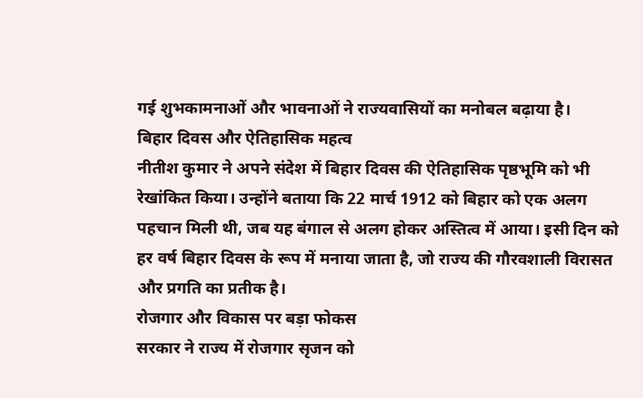गई शुभकामनाओं और भावनाओं ने राज्यवासियों का मनोबल बढ़ाया है।
बिहार दिवस और ऐतिहासिक महत्व
नीतीश कुमार ने अपने संदेश में बिहार दिवस की ऐतिहासिक पृष्ठभूमि को भी रेखांकित किया। उन्होंने बताया कि 22 मार्च 1912 को बिहार को एक अलग पहचान मिली थी, जब यह बंगाल से अलग होकर अस्तित्व में आया। इसी दिन को हर वर्ष बिहार दिवस के रूप में मनाया जाता है, जो राज्य की गौरवशाली विरासत और प्रगति का प्रतीक है।
रोजगार और विकास पर बड़ा फोकस
सरकार ने राज्य में रोजगार सृजन को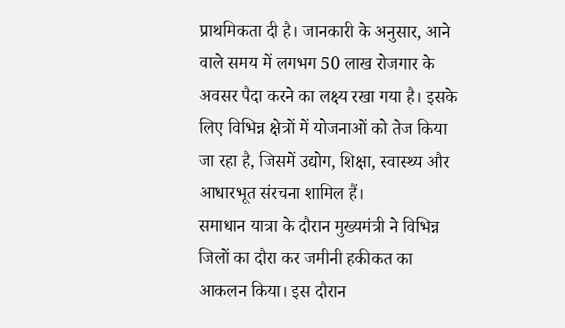प्राथमिकता दी है। जानकारी के अनुसार, आने वाले समय में लगभग 50 लाख रोजगार के अवसर पैदा करने का लक्ष्य रखा गया है। इसके लिए विभिन्न क्षेत्रों में योजनाओं को तेज किया जा रहा है, जिसमें उद्योग, शिक्षा, स्वास्थ्य और आधारभूत संरचना शामिल हैं।
समाधान यात्रा के दौरान मुख्यमंत्री ने विभिन्न जिलों का दौरा कर जमीनी हकीकत का आकलन किया। इस दौरान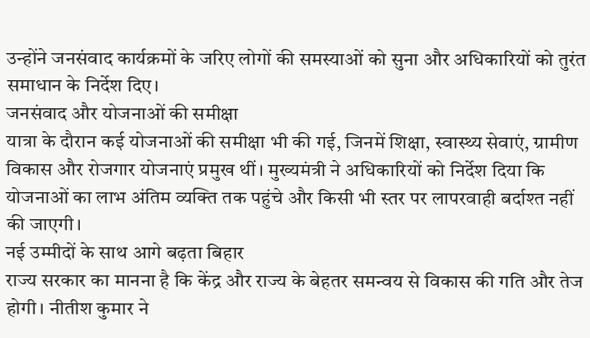उन्होंने जनसंवाद कार्यक्रमों के जरिए लोगों की समस्याओं को सुना और अधिकारियों को तुरंत समाधान के निर्देश दिए।
जनसंवाद और योजनाओं की समीक्षा
यात्रा के दौरान कई योजनाओं की समीक्षा भी की गई, जिनमें शिक्षा, स्वास्थ्य सेवाएं, ग्रामीण विकास और रोजगार योजनाएं प्रमुख थीं। मुख्यमंत्री ने अधिकारियों को निर्देश दिया कि योजनाओं का लाभ अंतिम व्यक्ति तक पहुंचे और किसी भी स्तर पर लापरवाही बर्दाश्त नहीं की जाएगी।
नई उम्मीदों के साथ आगे बढ़ता बिहार
राज्य सरकार का मानना है कि केंद्र और राज्य के बेहतर समन्वय से विकास की गति और तेज होगी। नीतीश कुमार ने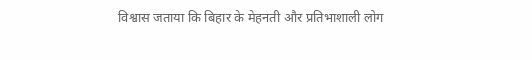विश्वास जताया कि बिहार के मेहनती और प्रतिभाशाली लोग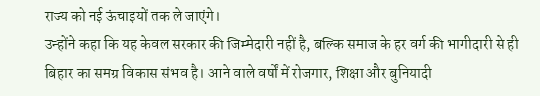राज्य को नई ऊंचाइयों तक ले जाएंगे।
उन्होंने कहा कि यह केवल सरकार की जिम्मेदारी नहीं है, बल्कि समाज के हर वर्ग की भागीदारी से ही बिहार का समग्र विकास संभव है। आने वाले वर्षों में रोजगार, शिक्षा और बुनियादी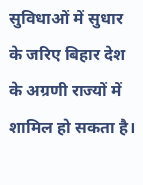सुविधाओं में सुधार के जरिए बिहार देश के अग्रणी राज्यों में शामिल हो सकता है।